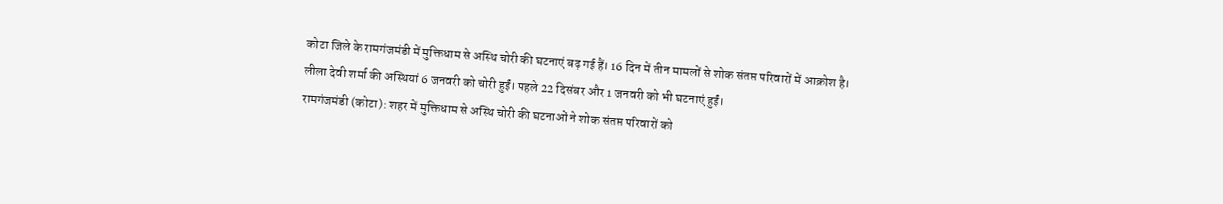कोटा जिले के रामगंजमंडी में मुक्तिधाम से अस्थि चोरी की घटनाएं बढ़ गई हैं। 16 दिन में तीन मामलों से शोक संतप्त परिवारों में आक्रोश है। लीला देवी शर्मा की अस्थियां 6 जनवरी को चोरी हुईं। पहले 22 दिसंबर और 1 जनवरी को भी घटनाएं हुईं।
रामगंजमंडी (कोटा): शहर में मुक्तिधाम से अस्थि चोरी की घटनाओं ने शोक संतप्त परिवारों को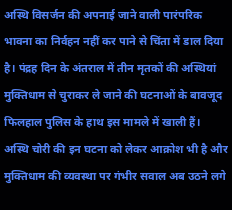अस्थि विसर्जन की अपनाई जाने वाली पारंपरिक भावना का निर्वहन नहीं कर पाने से चिंता में डाल दिया है। पंद्रह दिन के अंतराल में तीन मृतकों की अस्थियां मुक्तिधाम से चुराकर ले जाने की घटनाओं के बावजूद फिलहाल पुलिस के हाथ इस मामले में खाली हैं। अस्थि चोरी की इन घटना को लेकर आक्रोश भी है और मुक्तिधाम की व्यवस्था पर गंभीर सवाल अब उठने लगे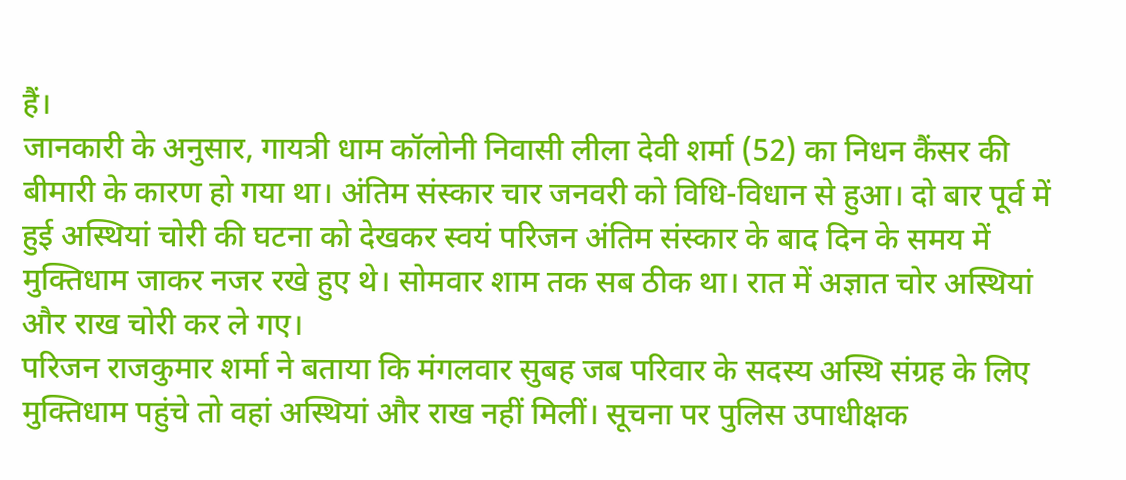हैं।
जानकारी के अनुसार, गायत्री धाम कॉलोनी निवासी लीला देवी शर्मा (52) का निधन कैंसर की बीमारी के कारण हो गया था। अंतिम संस्कार चार जनवरी को विधि-विधान से हुआ। दो बार पूर्व में हुई अस्थियां चोरी की घटना को देखकर स्वयं परिजन अंतिम संस्कार के बाद दिन के समय में मुक्तिधाम जाकर नजर रखे हुए थे। सोमवार शाम तक सब ठीक था। रात में अज्ञात चोर अस्थियां और राख चोरी कर ले गए।
परिजन राजकुमार शर्मा ने बताया कि मंगलवार सुबह जब परिवार के सदस्य अस्थि संग्रह के लिए मुक्तिधाम पहुंचे तो वहां अस्थियां और राख नहीं मिलीं। सूचना पर पुलिस उपाधीक्षक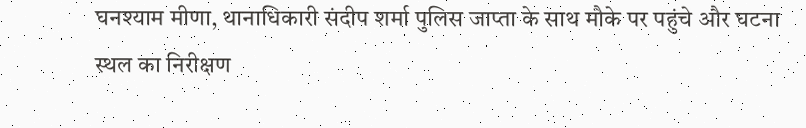घनश्याम मीणा, थानाधिकारी संदीप शर्मा पुलिस जाप्ता के साथ मौके पर पहुंचे और घटना स्थल का निरीक्षण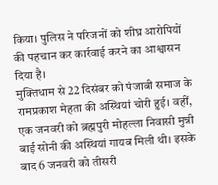किया। पुलिस ने परिजनों को शीघ्र आरोपियों की पहचान कर कार्रवाई करने का आश्वासन दिया है।
मुक्तिधाम से 22 दिसंबर को पंजाबी समाज के रामप्रकाश मेहता की अस्थियां चोरी हुई। वहीं, एक जनवरी को ब्रह्मपुरी मोहल्ला निवासी मुन्नी बाई सोनी की अस्थियां गायब मिली थी। इसके बाद 6 जनवरी को तीसरी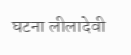घटना लीलादेवी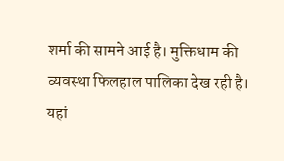शर्मा की सामने आई है। मुक्तिधाम की व्यवस्था फिलहाल पालिका देख रही है। यहां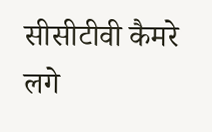सीसीटीवी कैमरे लगे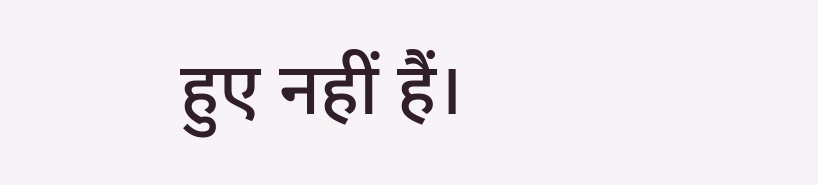हुए नहीं हैं।